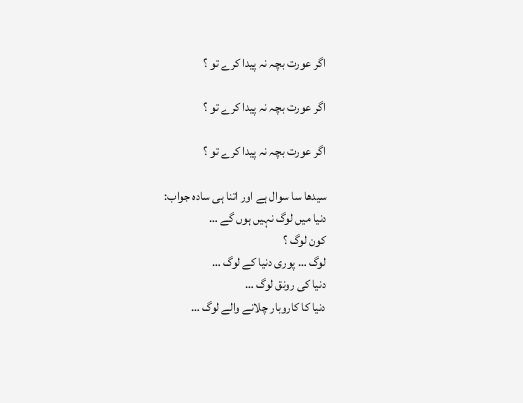اگر عورت بچہ نہ پیدا کرے تو ؟

اگر عورت بچہ نہ پیدا کرے تو ؟

اگر عورت بچہ نہ پیدا کرے تو ؟

سیدھا سا سوال ہے اور اتنا ہی سادہ جواب:
دنیا میں لوگ نہیں ہوں گے …
کون لوگ ؟
لوگ … پوری دنیا کے لوگ …
دنیا کی رونق لوگ …
دنیا کا کاروبار چلانے والے لوگ …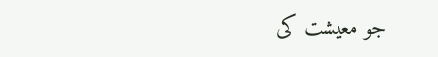جو معیشت کی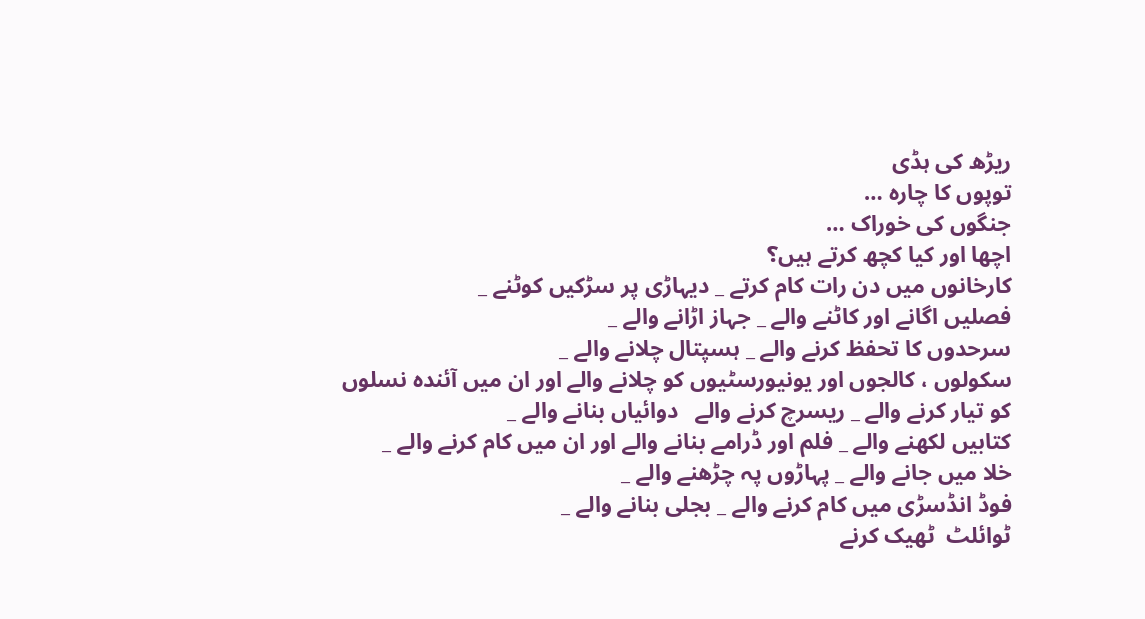ریڑھ کی ہڈی
توپوں کا چارہ …
جنگوں کی خوراک …
اچھا اور کیا کچھ کرتے ہیں؟
کارخانوں میں دن رات کام کرتے _ دیہاڑی پر سڑکیں کوٹنے _
فصلیں اگانے اور کاٹنے والے _ جہاز اڑانے والے _
سرحدوں کا تحفظ کرنے والے _ ہسپتال چلانے والے _
سکولوں ، کالجوں اور یونیورسٹیوں کو چلانے والے اور ان میں آئندہ نسلوں کو تیار کرنے والے _ ریسرچ کرنے والے   دوائیاں بنانے والے _
کتابیں لکھنے والے _ فلم اور ڈرامے بنانے والے اور ان میں کام کرنے والے _
خلا میں جانے والے _ پہاڑوں پہ چڑھنے والے _
فوڈ انڈسڑی میں کام کرنے والے _ بجلی بنانے والے _
ٹوائلٹ  ٹھیک کرنے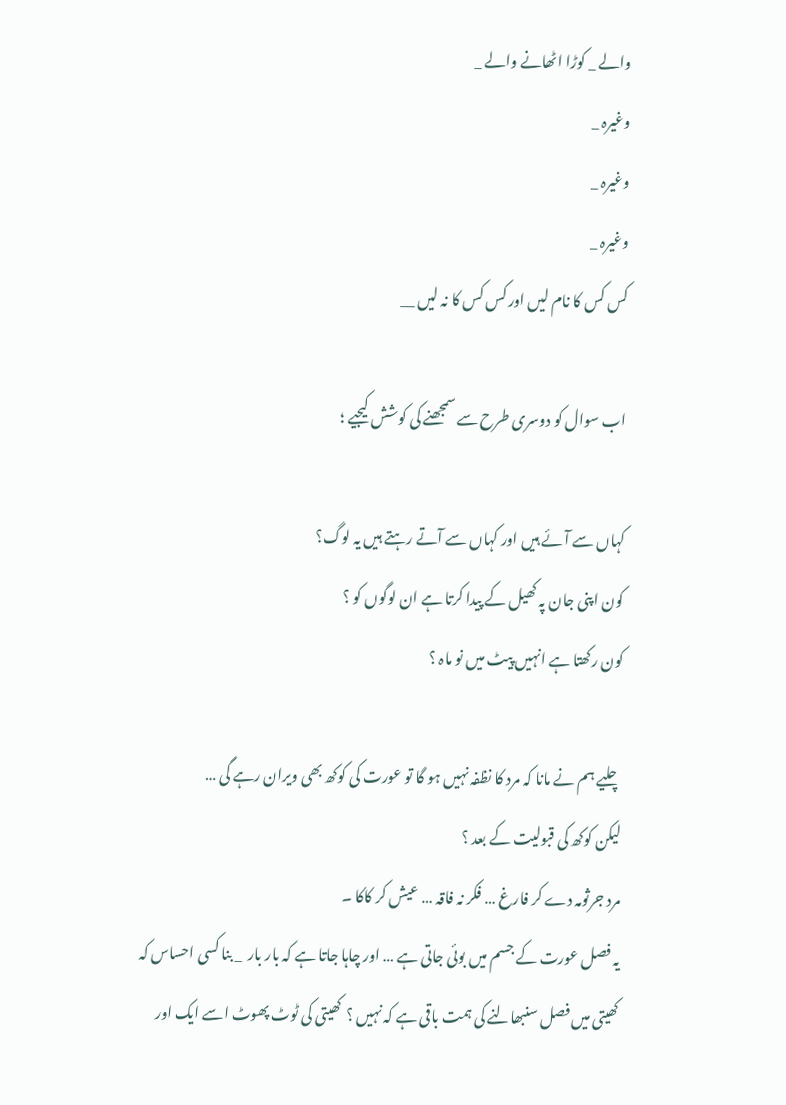والے _ کوڑا اٹھانے والے _
وغیرہ _
وغیرہ _
وغیرہ _
کس کس کا نام لیں اور کس کس کا نہ لیں __

اب سوال کو دوسری طرح سے سمجھنے کی کوشش کیجیے ؛

کہاں سے آئے ہیں اور کہاں سے آتے رہتے ہیں یہ لوگ؟
کون اپنی جان پہ کھیل کے پیدا کرتا ہے ان لوگوں کو ؟
کون رکھتا ہے انہیں پیٹ میں نو ماہ ؟

چلیے ہم نے مانا کہ مرد کا نظفہ نہیں ہو گا تو عورت کی کوکھ بھی ویران رہے گی …
لیکن کوکھ کی قبولیت کے بعد ؟
مرد جرثومہ دے کر فارغ … فکر نہ فاقہ … عیش کر کاکا ۔
یہ فصل عورت کے جسم میں بوئی جاتی ہے … اور چاہا جاتا ہے کہ بار بار  _ بنا کسی احساس کہ کھیتی میں فصل سنبھالنے کی ہمت باقی ہے کہ نہیں ؟  کھیتی کی ٹوٹ پھوٹ اسے ایک اور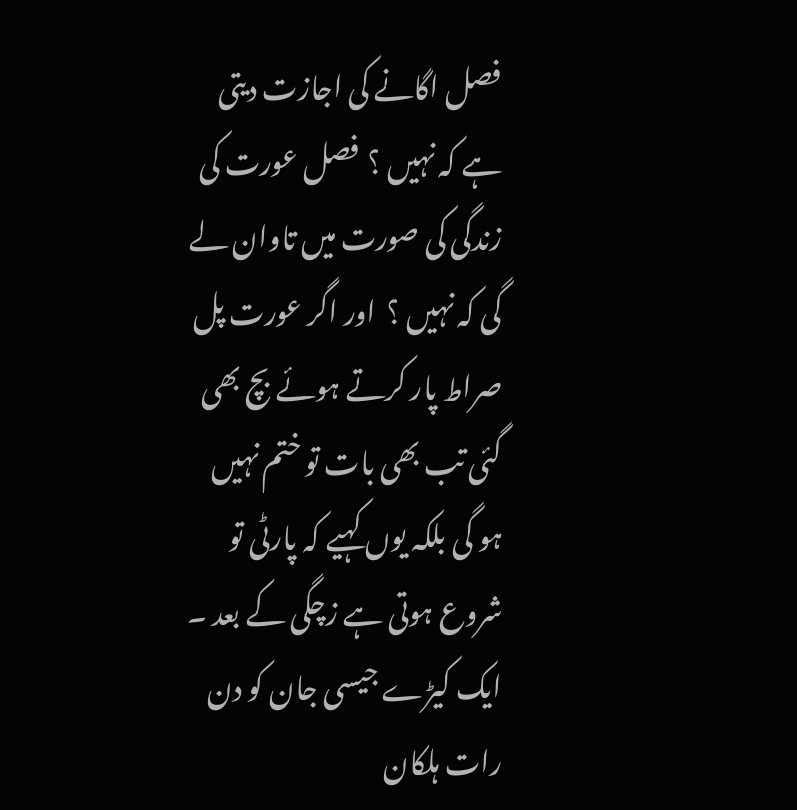فصل اگانے کی اجازت دیتی ہے کہ نہیں ؟  فصل عورت کی زندگی کی صورت میں تاوان لے گی کہ نہیں ؟  اور اگر عورت پل صراط پار کرتے ہوئے بچ بھی گئی تب بھی بات تو ختم نہیں ہو گی بلکہ یوں کہیے کہ پارٹی تو  شروع ہوتی ہے زچگی کے بعد ۔  ایک کیڑے جیسی جان کو دن رات ہلکان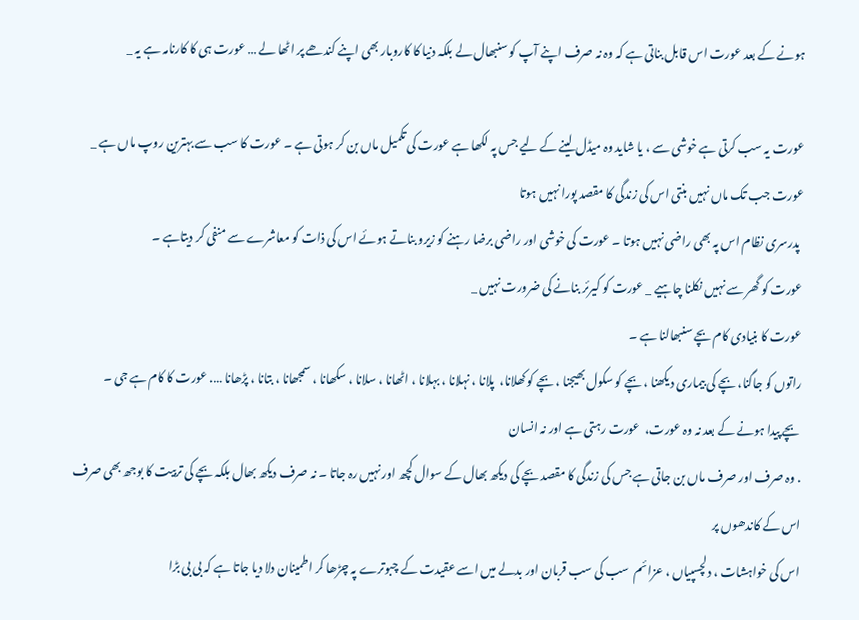ہونے کے بعد عورت اس قابل بناتی ہے کہ وہ نہ صرف اپنے آپ کو سنبھال لے بلکہ دنیا کا کاروبار بھی اپنے کندھے پر اٹھا لے … عورت ہی کا کارنامہ ہے یہ _

عورت یہ سب کرتی ہے خوشی سے ، یا شاید وہ میڈل لینے کے لیے جس پہ لکھا ہے عورت کی تکمیل ماں بن کر ہوتی ہے ۔ عورت کا سب سے بہترین روپ ماں ہے _ عورت جب تک ماں نہیں بنتی اس کی زندگی کا مقصد پورا نہیں ہوتا
 پدرسری نظام اس پہ بھی راضی نہیں ہوتا ۔ عورت کی خوشی اور راضی برضا رہنے کو زیرو بناتے ہوئے اس کی ذات کو معاشرے سے منفی کر دیتاہے ۔
عورت کو گھر سے نہیں نکلنا چاہیے _ عورت کو کیرئر بنانے کی ضرورت نہیں _
عورت کا بنیادی کام بچے سنبھالنا ہے ۔
راتوں کو جاگنا، بچے کی بیماری دیکھنا ، بچے کو سکول بھیجنا ، بچے کو کھلانا،  پلانا ، نہلانا ، بہلانا ، اٹھانا ، سلانا ، سکھانا ، سمجھانا ، بتانا ، پڑھانا …. عورت کا کام ہے جی ۔
بچے پیدا ہونے کے بعد نہ وہ عورت،  عورت رہتی ہے اور نہ انسان
. وہ صرف اور صرف ماں بن جاتی ہے جس کی زندگی کا مقصد بچے کی دیکھ بھال کے سوال کچھ اور نہیں رہ جاتا ۔ نہ صرف دیکھ بھال بلکہ بچے کی تربیت کا بوجھ بھی صرف اس کے کاندھوں پر
اس کی خواہشات ، دلچسپیاں ، عزائم  سب کی سب قربان اور بدلے میں اسے عقیدت کے چبوترے پہ چڑھا کر اطمینان دلا دیا جاتا ہے کہ بی بی بڑا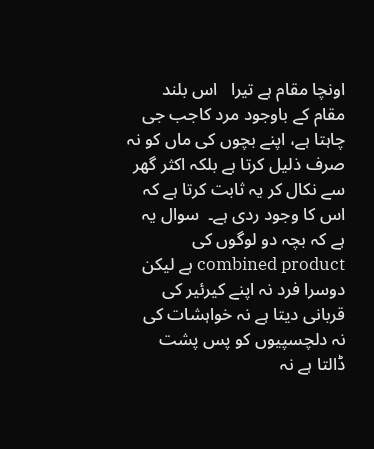اونچا مقام ہے تیرا   اس بلند مقام کے باوجود مرد کاجب جی چاہتا ہے، اپنے بچوں کی ماں کو نہ صرف ذلیل کرتا ہے بلکہ اکثر گھر سے نکال کر یہ ثابت کرتا ہے کہ اس کا وجود ردی ہے۔  سوال یہ ہے کہ بچہ دو لوگوں کی combined product ہے لیکن دوسرا فرد نہ اپنے کیرئیر کی قربانی دیتا ہے نہ خواہشات کی نہ دلچسپیوں کو پس پشت ڈالتا ہے نہ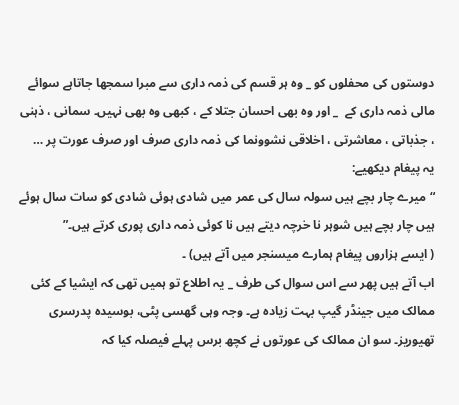دوستوں کی محفلوں کو _ وہ ہر قسم کی ذمہ داری سے مبرا سمجھا جاتاہے سوائے مالی ذمہ داری کے  _ اور وہ بھی احسان جتلا کے ، کبھی وہ بھی نہیں۔ سمانی ، ذہنی ، جذباتی ، معاشرتی ، اخلاقی نشوونما کی ذمہ داری صرف اور صرف عورت پر …
یہ پیغام دیکھیے:
“میرے چار بچے ہیں سولہ سال کی عمر میں شادی ہوئی شادی کو سات سال ہوئے ہیں چار بچے ہیں شوہر نا خرچہ دیتے ہیں نا کوئی ذمہ داری پوری کرتے ہیں۔”
( ایسے ہزاروں پیغام ہمارے میسنجر میں آتے ہیں) ۔
اب آتے ہیں پھر سے اس سوال کی طرف _ یہ اطلاع تو ہمیں تھی کہ ایشیا کے کئی ممالک میں جینڈر گیپ بہت زیادہ ہے۔ وجہ وہی گھسی پٹی، بوسیدہ پدرسری تھیوریز۔ سو ان ممالک کی عورتوں نے کچھ برس پہلے فیصلہ کیا کہ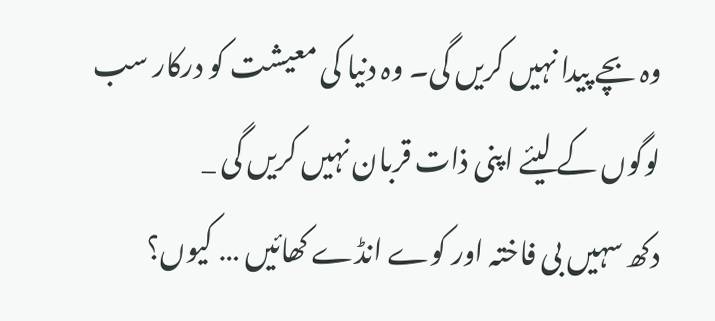وہ بچے پیدا نہیں کریں گی۔ وہ دنیا کی معیشت کو درکار سب  لوگوں کے لیئے اپنی ذات قربان نہیں کریں گی _
دکھ سہیں بی فاختہ اور کوے انڈے کھائیں … کیوں؟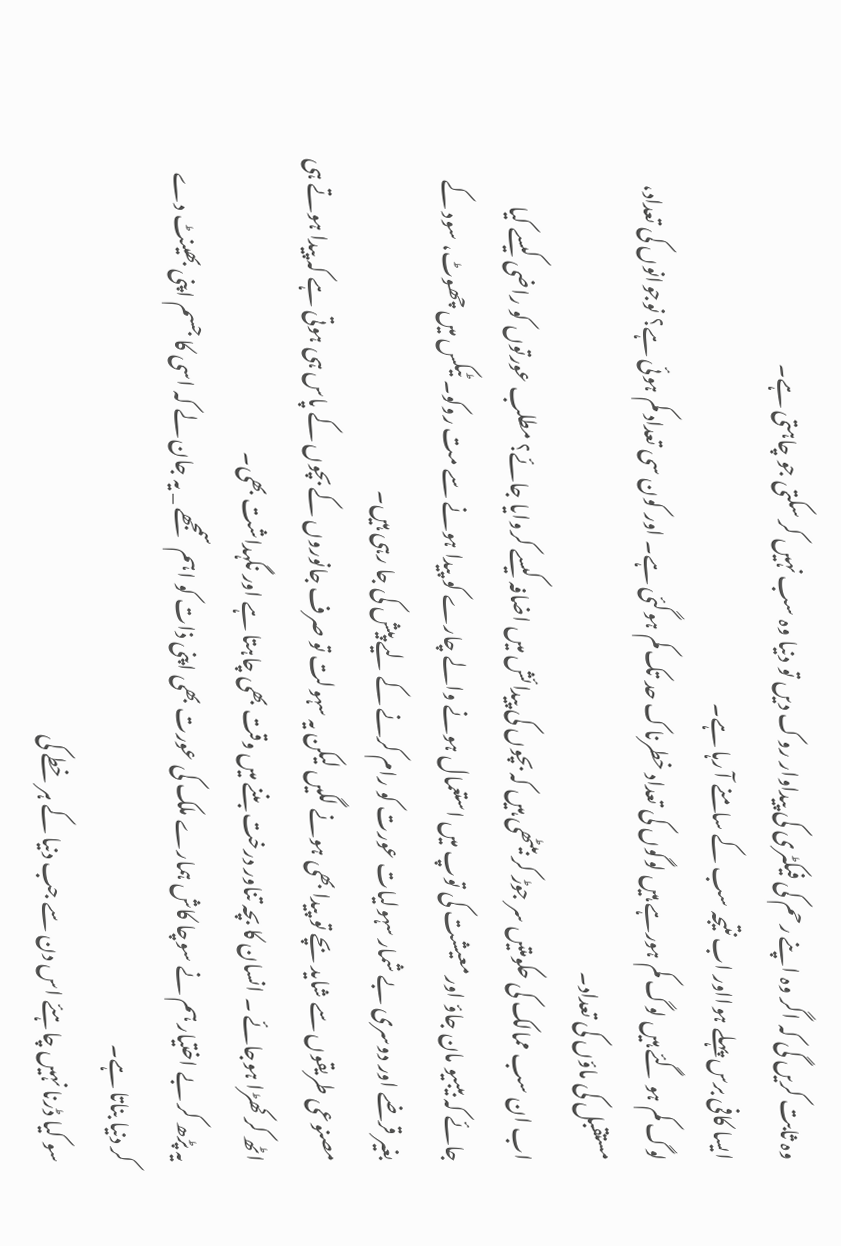وہ ثابت کریں گی کہ اگر وہ اپنے رحم کی فیکٹری کی پیداوار روک دیں تو دنیا وہ سب نہیں کر سکتی جو چاہتی ہے۔
ایسا کافی برس پہلے ہوااور اب نتیجہ سب کے سامنے آ رہا ہے۔
لوگ کم ہو گئے ہیں لوگ کم ہورہے ہیں لوگوں کی تعداد خطرناک حد تک کم ہوگئی ہے۔ اور کون سی تعداد کم ہوئی ہے؟ نوجوانوں کی تعداد، مستقبل کی ماؤں کی تعداد۔
اب ان سب ممالک کی حکومتیں سر جوڑ کر بیٹھی ہیں کہ بچوں کی پیدائش میں اضافہ کیسے کروایا جائے؟ مطلب عورتوں کو راضی کیسے کیا جائے کہ بیبیو مان جاؤ اور معیشت کی توپ میں استعمال ہونے والے چارے کو پیدا ہونے سے مت روکو۔ ٹیکس میں چھوٹ، سود کے بغیر قرضے اور دوسری بے شمار سہولیات عورت کو رام کرنے کے لیے پیش کی جا رہی ہیں۔
مصنوعی طریقوں سے شاید بچے تو پیدا بھی ہونے لگیں لیکن یہ سہولت تو صرف جانوروں کے بچوں کے پاس ہی ہوتی ہے کہ پیدا ہوتے ہی اٹھ کر کھڑا ہوجائے ۔ انسان کا بچہ تناور درخت بننے میں وقت بھی چاہتا ہے اور نگہداشت بھی۔
یہ پڑھ کر بے اختیار ہم نے سوچا کاش ہمارے ملک کی عورت بھی اپنی ذات کو اہم سمجھے _ یہ جان لے کہ اسی کا جسم اپنی بھینٹ دے کر دنیا بناتا ہے۔
سو کیا ڈرنا نہیں چاہئے اس دن سے جب دنیا کے ہر خطے کی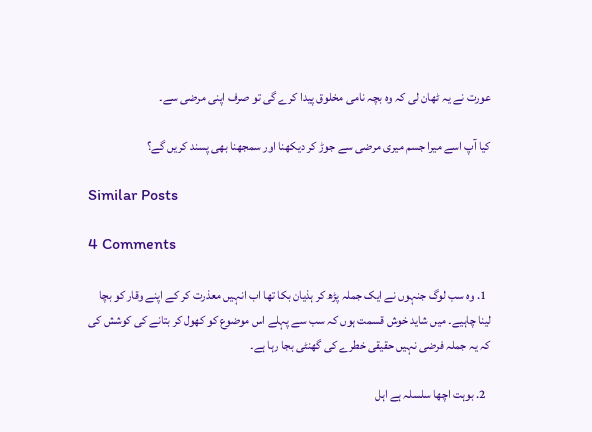عورت نے یہ ٹھان لی کہ وہ بچہ نامی مخلوق پیدا کرے گی تو صرف اپنی مرضی سے۔

کیا آپ اسے میرا جسم میری مرضی سے جوڑ کر دیکھنا اور سمجھنا بھی پسند کریں گے؟

Similar Posts

4 Comments

  1. وہ سب لوگ جنہوں نے ایک جملہ پڑھ کر ہذیان بکا تھا اب انہیں معذرت کر کے اپنے وقار کو بچا لینا چاہیے۔ میں شاید خوش قسمت ہوں کہ سب سے پہلے اس موضوع کو کھول کر بتانے کی کوشش کی کہ یہ جملہ فرضی نہیں حقیقی خطرے کی گھنٹی بجا رہا ہے۔

  2. بوہت اچھا سلسلہ ہے اہل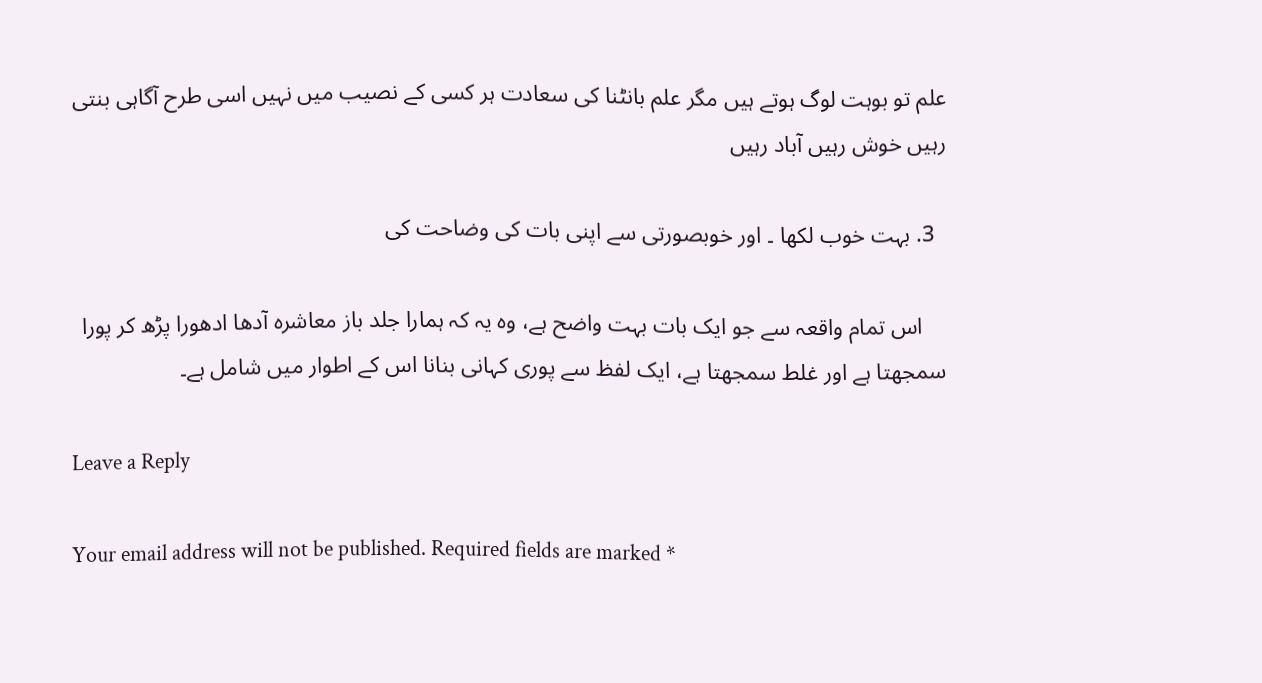علم تو بوہت لوگ ہوتے ہیں مگر علم بانٹنا کی سعادت ہر کسی کے نصیب میں نہیں اسی طرح آگاہی بنتی رہیں خوش رہیں آباد رہیں

  3. بہت خوب لکھا ۔ اور خوبصورتی سے اپنی بات کی وضاحت کی

    اس تمام واقعہ سے جو ایک بات بہت واضح ہے، وہ یہ کہ ہمارا جلد باز معاشرہ آدھا ادھورا پڑھ کر پورا سمجھتا ہے اور غلط سمجھتا ہے، ایک لفظ سے پوری کہانی بنانا اس کے اطوار میں شامل ہے۔

Leave a Reply

Your email address will not be published. Required fields are marked *